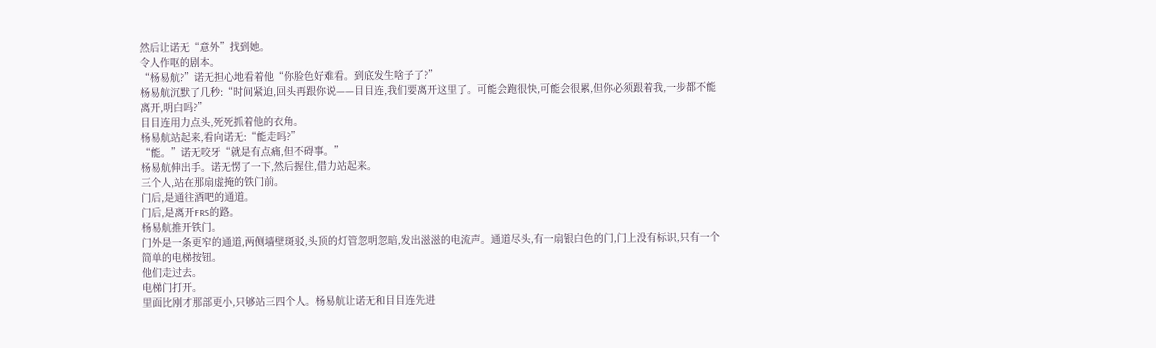然后让诺无“意外”找到她。
令人作呕的剧本。
“杨易航?”诺无担心地看着他“你脸色好难看。到底发生啥子了?”
杨易航沉默了几秒:“时间紧迫,回头再跟你说——目目连,我们要离开这里了。可能会跑很快,可能会很累,但你必须跟着我,一步都不能离开,明白吗?”
目目连用力点头,死死抓着他的衣角。
杨易航站起来,看向诺无:“能走吗?”
“能。”诺无咬牙“就是有点痛,但不碍事。”
杨易航伸出手。诺无愣了一下,然后握住,借力站起来。
三个人,站在那扇虚掩的铁门前。
门后,是通往酒吧的通道。
门后,是离开FRS的路。
杨易航推开铁门。
门外是一条更窄的通道,两侧墙壁斑驳,头顶的灯管忽明忽暗,发出滋滋的电流声。通道尽头,有一扇银白色的门,门上没有标识,只有一个简单的电梯按钮。
他们走过去。
电梯门打开。
里面比刚才那部更小,只够站三四个人。杨易航让诺无和目目连先进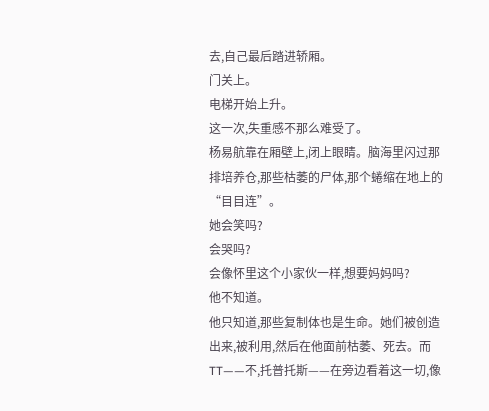去,自己最后踏进轿厢。
门关上。
电梯开始上升。
这一次,失重感不那么难受了。
杨易航靠在厢壁上,闭上眼睛。脑海里闪过那排培养仓,那些枯萎的尸体,那个蜷缩在地上的“目目连”。
她会笑吗?
会哭吗?
会像怀里这个小家伙一样,想要妈妈吗?
他不知道。
他只知道,那些复制体也是生命。她们被创造出来,被利用,然后在他面前枯萎、死去。而TT——不,托普托斯——在旁边看着这一切,像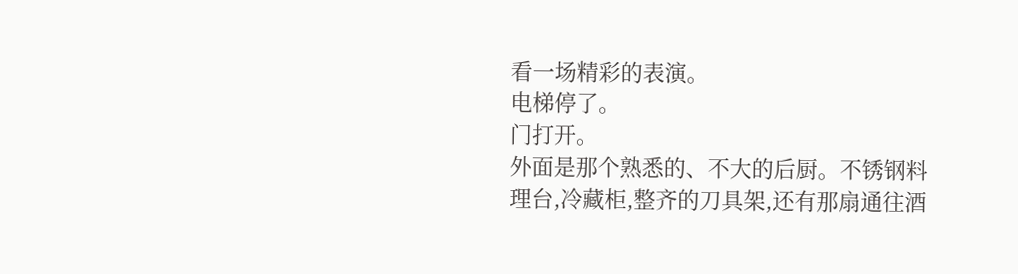看一场精彩的表演。
电梯停了。
门打开。
外面是那个熟悉的、不大的后厨。不锈钢料理台,冷藏柜,整齐的刀具架,还有那扇通往酒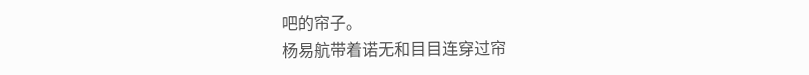吧的帘子。
杨易航带着诺无和目目连穿过帘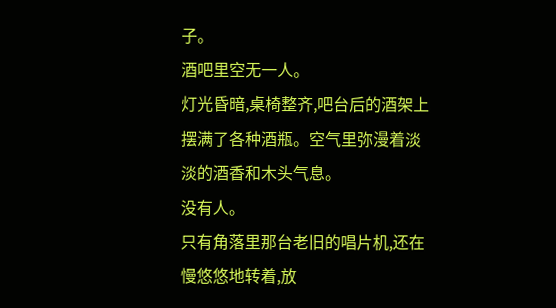子。
酒吧里空无一人。
灯光昏暗,桌椅整齐,吧台后的酒架上摆满了各种酒瓶。空气里弥漫着淡淡的酒香和木头气息。
没有人。
只有角落里那台老旧的唱片机,还在慢悠悠地转着,放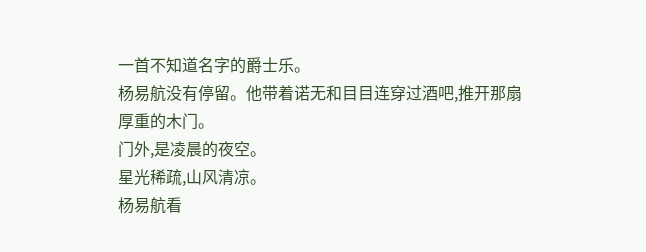一首不知道名字的爵士乐。
杨易航没有停留。他带着诺无和目目连穿过酒吧,推开那扇厚重的木门。
门外,是凌晨的夜空。
星光稀疏,山风清凉。
杨易航看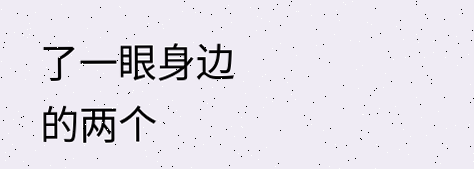了一眼身边的两个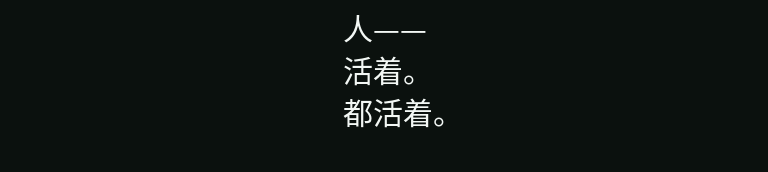人——
活着。
都活着。